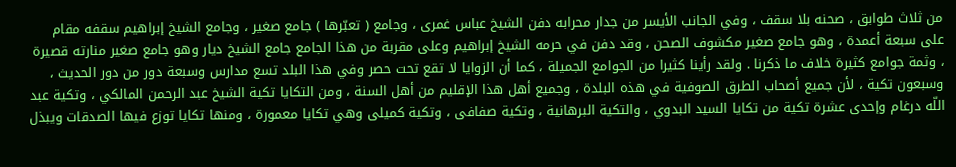من ثلاث طوابق ، صحنه بلا سقف ، وفي الجانب الأيسر من جدار محرابه دفن الشيخ عباس غمرى ، وجامع ( تعبّرها ) جامع صغير ، وجامع الشيخ إبراهيم سقفه مقام على سبعة أعمدة ، وهو جامع صغير مكشوف الصحن ، وقد دفن في حرمه الشيخ إبراهيم وعلى مقربة من هذا الجامع جامع الشيخ ديار وهو جامع صغير منارته قصيرة ، وثمة جوامع كثيرة خلاف ما ذكرنا . ولقد رأينا كثيرا من الجوامع الجميلة ، كما أن الزوايا لا تقع تحت حصر وفي هذا البلد تسع مدارس وسبعة دور من دور الحديث ، وسبعون تكية ، لأن جميع أصحاب الطرق الصوفية في هذه البلدة ، وجميع أهل هذا الإقليم من أهل السنة ، ومن التكايا تكية الشيخ عبد الرحمن المالكي ، وتكية عبد اللّه درغام وإحدى عشرة تكية من تكايا السيد البدوي ، والتكية البرهانية ، وتكية صفافى ، وتكية كميلى وهي تكايا معمورة ، ومنها تكايا توزع فيها الصدقات ويبذل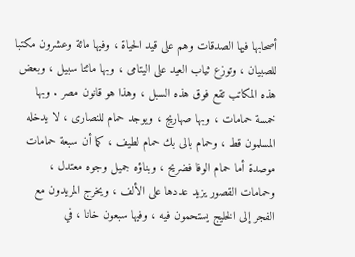أصحابها فيها الصدقات وهم على قيد الحياة ، وفيها مائة وعشرون مكتبا للصبيان ، وتوزع ثياب العيد على اليتامى ، وبها مائتا سبيل ، وبعض هذه المكاتب تقع فوق هذه السبل ، وهذا هو قانون مصر . وبها خمسة حمامات ، وبها صهاريج ، ويوجد حمام للنصارى ، لا يدخله المسلمون قط ، وحمام بالى بك حمام لطيف ، كما أن سبعة حمامات موصدة أما حمام الوفا فضريح ، وبناؤه جميل وجوه معتدل ، وحمامات القصور يزيد عددها على الألف ، ويخرج المريدون مع الفجر إلى الخليج يستحمون فيه ، وفيها سبعون خانا ، في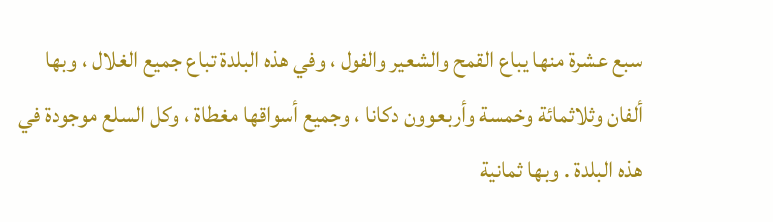سبع عشرة منها يباع القمح والشعير والفول ، وفي هذه البلدة تباع جميع الغلال ، وبها ألفان وثلاثمائة وخمسة وأربعوون دكانا ، وجميع أسواقها مغطاة ، وكل السلع موجودة في هذه البلدة . وبها ثمانية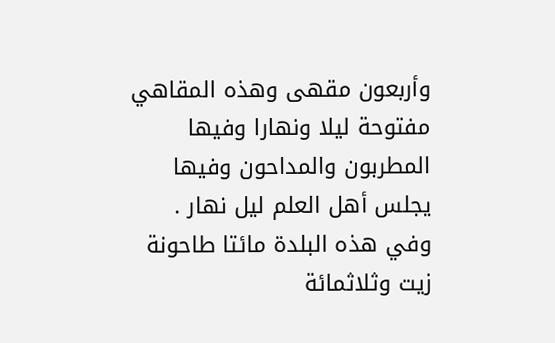وأربعون مقهى وهذه المقاهي مفتوحة ليلا ونهارا وفيها المطربون والمداحون وفيها يجلس أهل العلم ليل نهار .
وفي هذه البلدة مائتا طاحونة زيت وثلاثمائة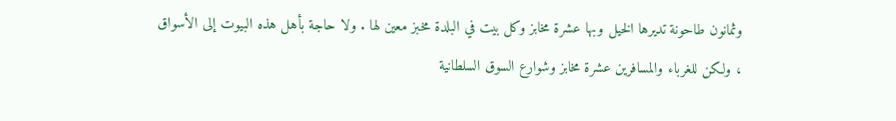وثمانون طاحونة تديرها الخيل وبها عشرة مخابز وكل بيت في البلدة مخبز معين لها . ولا حاجة بأهل هذه البيوت إلى الأسواق ، ولكن للغرباء والمسافرين عشرة مخابز وشوارع السوق السلطانية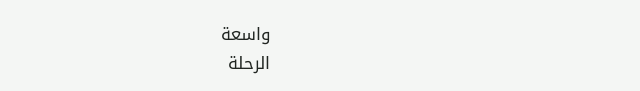واسعة
الرحلة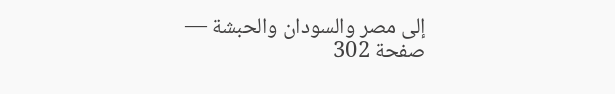إلى مصر والسودان والحبشة — صفحة 302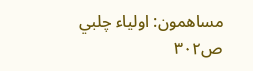مساهمون: اولياء چلبي
ص٣٠٢